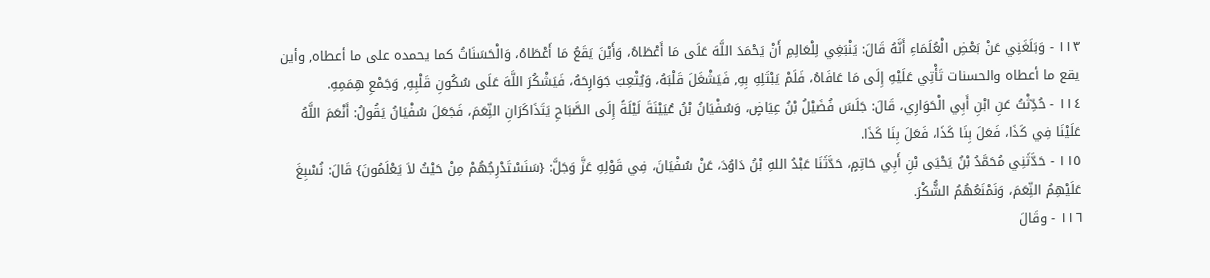١١٣ - وَبَلَغَنِي عَنْ بَعْضِ الْعُلَمَاءِ أَنَّهُ قَالَ: يَنْبَغِي لِلْعَالِمِ أَنْ يَحْمَدَ اللَّهَ عَلَى مَا أَعْطَاهُ، وَأَيْنَ يَقَعُ مَا أَعْطَاهُ، وَالْحَسَنَاتُ كما يحمده على ما أعطاه, وأين يقع ما أعطاه والحسنات تَأْتِي عَلَيْهِ إِلَى مَا عَافَاهُ، فَلَمْ يَبْتَلِهِ بِهِ, فَيَشْغَلَ قَلْبَهُ، وَيُتْعِبَ جَوَارِحَهُ، فَيَشْكُرَ اللَّهَ عَلَى سُكُونِ قَلْبِهِ, وَجَمْعِ هِمَمِهِ.
١١٤ - حُدِّثْتُ عَنِ ابْنِ أَبِي الْحَوَارِي، قَالَ: جَلَسَ فُضَيْلُ بْنُ عِيَاضٍ، وَسُفْيَانُ بْنُ عُيَيْنَةَ لَيْلَةً إِلَى الصَّبَاحِ يَتَذَاكَرَانِ النِّعَمَ، فَجَعَلَ سُفْيَانُ يَقُولُ: أَنْعَمَ اللَّهُ عَلَيْنَا فِي كَذَا، فَعَلَ بِنَا كَذَا، فَعَلَ بِنَا كَذَا.
١١٥ - حَدَّثَنِي مُحَمَّدُ بْنُ يَحْيَى بْنِ أَبِي حَاتِمٍ، حَدَّثَنَا عَبْدُ اللهِ بْنُ دَاوُدَ، عَنْ سُفْيَانَ، فِي قَوْلِهِ عَزَّ وَجَلَّ: {سَنَسْتَدْرِجُهُمْ مِنْ حَيْثُ لاَ يَعْلَمُونَ} قَالَ: نُسْبِغَ عَلَيْهِمُ النِّعَمَ، وَنَمْنَعُهُمُ الشُّكْرَ.
١١٦ - وقَالَ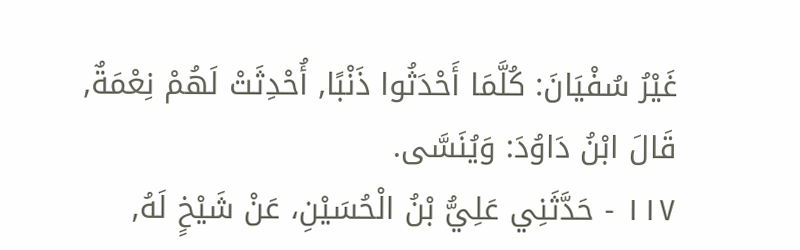غَيْرُ سُفْيَانَ: كُلَّمَا أَحْدَثُوا ذَنْبًا, أُحْدِثَتْ لَهُمْ نِعْمَةٌ, قَالَ ابْنُ دَاوُدَ: وَيُنَسَّى.
١١٧ - حَدَّثَنِي عَلِيُّ بْنُ الْحُسَيْنِ، عَنْ شَيْخٍ لَهُ,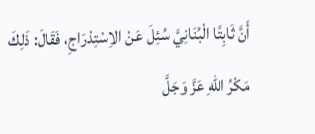أَنَّ ثَابِتًا الْبُنَانِيَّ سُئِلَ عَنْ الاِسْتِدْرَاجِ، فَقَالَ: ذَلِكَ مَكْرُ اللهِ عَزَّ وَجَلَّ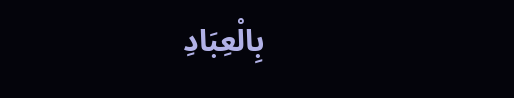بِالْعِبَادِ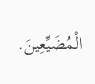الْمُضَيِّعِينَ.